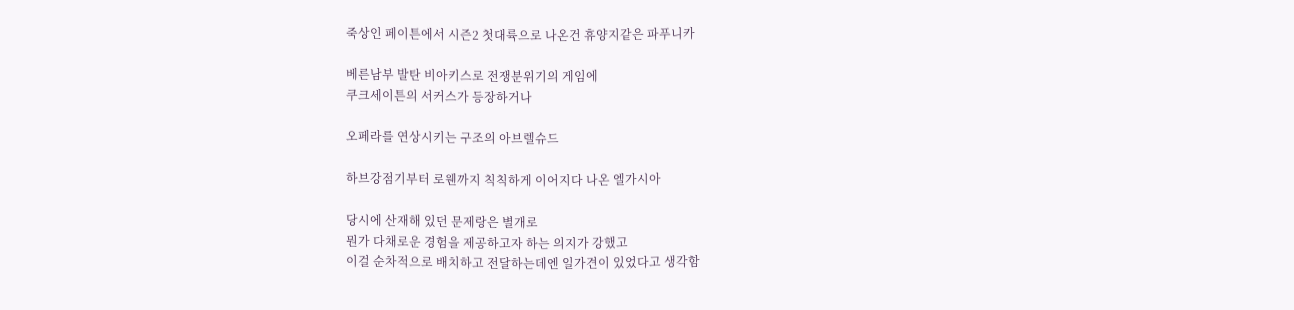죽상인 페이튼에서 시즌2 첫대륙으로 나온건 휴양지같은 파푸니카

베른남부 발탄 비아키스로 전쟁분위기의 게임에
쿠크세이튼의 서커스가 등장하거나

오페라를 연상시키는 구조의 아브렐슈드

하브강점기부터 로웬까지 칙칙하게 이어지다 나온 엘가시아

당시에 산재해 있던 문제랑은 별개로
뭔가 다채로운 경험을 제공하고자 하는 의지가 강했고
이걸 순차적으로 배치하고 전달하는데엔 일가견이 있었다고 생각함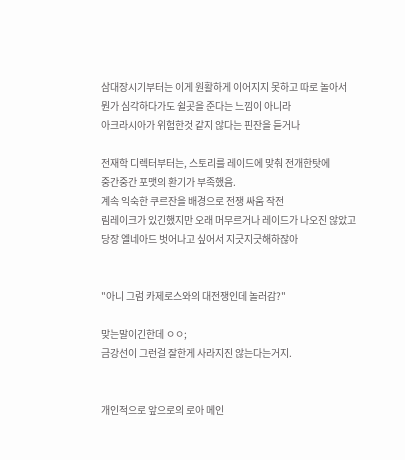삼대장시기부터는 이게 원활하게 이어지지 못하고 따로 놀아서
뭔가 심각하다가도 쉴곳을 준다는 느낌이 아니라
아크라시아가 위험한것 같지 않다는 핀잔을 듣거나

전재학 디렉터부터는, 스토리를 레이드에 맞춰 전개한탓에
중간중간 포맷의 환기가 부족했음.
계속 익숙한 쿠르잔을 배경으로 전쟁 싸움 작전
림레이크가 있긴했지만 오래 머무르거나 레이드가 나오진 않았고
당장 엘네아드 벗어나고 싶어서 지긋지긋해하잖아


"아니 그럼 카제로스와의 대전쟁인데 놀러감?"

맞는말이긴한데 ㅇㅇ;
금강선이 그런걸 잘한게 사라지진 않는다는거지.


개인적으로 앞으로의 로아 메인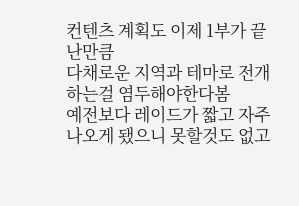컨텐츠 계획도 이제 1부가 끝난만큼
다채로운 지역과 테마로 전개하는걸 염두해야한다봄
예전보다 레이드가 짧고 자주 나오게 됐으니 못할것도 없고